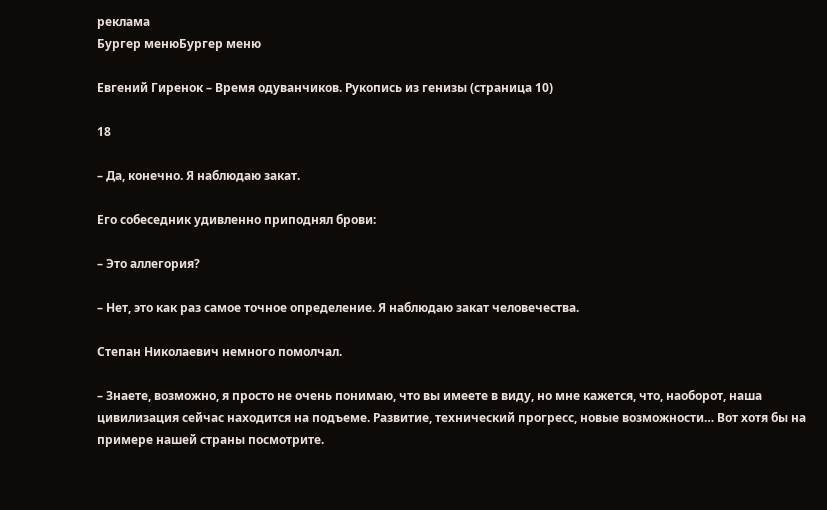реклама
Бургер менюБургер меню

Евгений Гиренок – Время одуванчиков. Рукопись из генизы (страница 10)

18

– Да, конечно. Я наблюдаю закат.

Его собеседник удивленно приподнял брови:

– Это аллегория?

– Нет, это как раз самое точное определение. Я наблюдаю закат человечества.

Степан Николаевич немного помолчал.

– Знаете, возможно, я просто не очень понимаю, что вы имеете в виду, но мне кажется, что, наоборот, наша цивилизация сейчас находится на подъеме. Развитие, технический прогресс, новые возможности… Вот хотя бы на примере нашей страны посмотрите.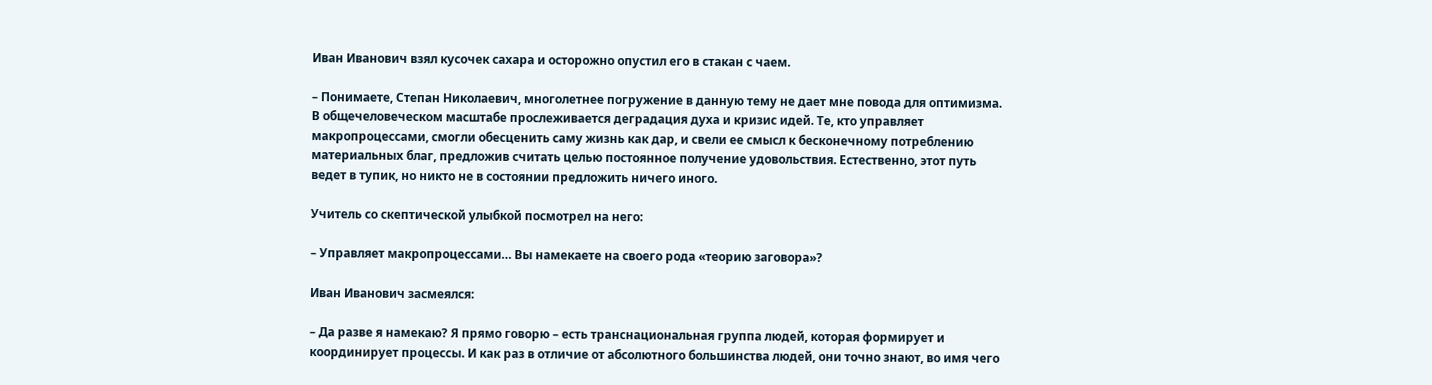Иван Иванович взял кусочек сахара и осторожно опустил его в стакан с чаем.

– Понимаете, Степан Николаевич, многолетнее погружение в данную тему не дает мне повода для оптимизма. В общечеловеческом масштабе прослеживается деградация духа и кризис идей. Те, кто управляет макропроцессами, смогли обесценить саму жизнь как дар, и свели ее смысл к бесконечному потреблению материальных благ, предложив считать целью постоянное получение удовольствия. Естественно, этот путь ведет в тупик, но никто не в состоянии предложить ничего иного.

Учитель со скептической улыбкой посмотрел на него:

– Управляет макропроцессами… Вы намекаете на своего рода «теорию заговора»?

Иван Иванович засмеялся:

– Да разве я намекаю? Я прямо говорю – есть транснациональная группа людей, которая формирует и координирует процессы. И как раз в отличие от абсолютного большинства людей, они точно знают, во имя чего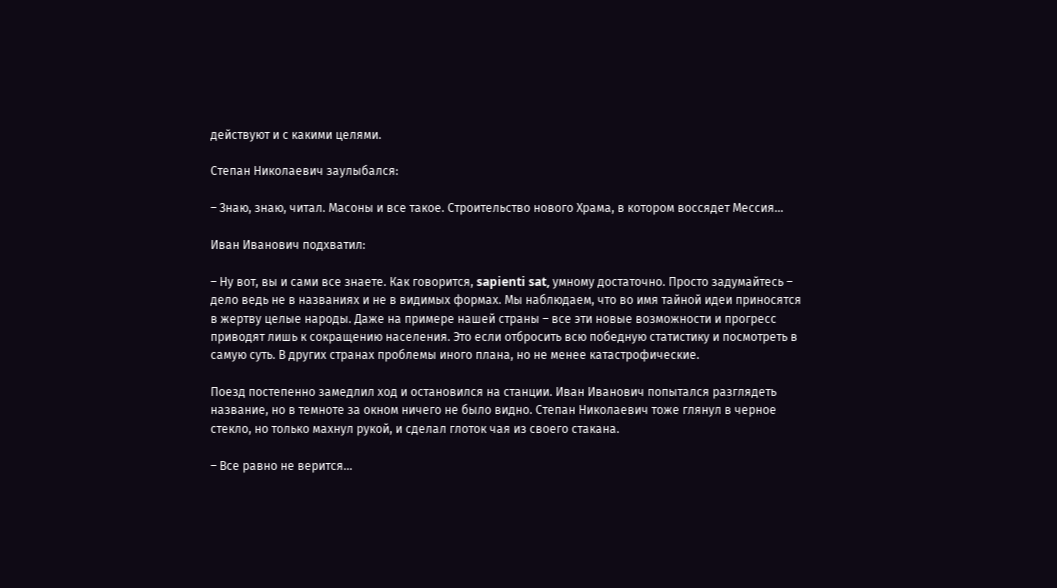действуют и с какими целями.

Степан Николаевич заулыбался:

– Знаю, знаю, читал. Масоны и все такое. Строительство нового Храма, в котором воссядет Мессия…

Иван Иванович подхватил:

– Ну вот, вы и сами все знаете. Как говорится, sapienti sat, умному достаточно. Просто задумайтесь – дело ведь не в названиях и не в видимых формах. Мы наблюдаем, что во имя тайной идеи приносятся в жертву целые народы. Даже на примере нашей страны – все эти новые возможности и прогресс приводят лишь к сокращению населения. Это если отбросить всю победную статистику и посмотреть в самую суть. В других странах проблемы иного плана, но не менее катастрофические.

Поезд постепенно замедлил ход и остановился на станции. Иван Иванович попытался разглядеть название, но в темноте за окном ничего не было видно. Степан Николаевич тоже глянул в черное стекло, но только махнул рукой, и сделал глоток чая из своего стакана.

– Все равно не верится…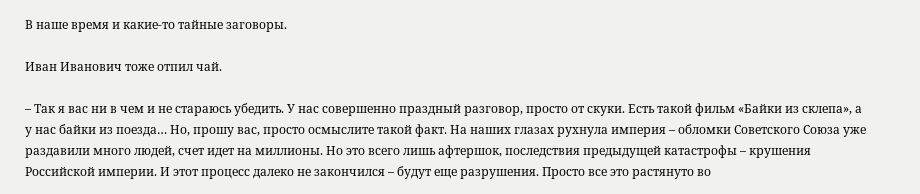В наше время и какие-то тайные заговоры.

Иван Иванович тоже отпил чай.

– Так я вас ни в чем и не стараюсь убедить. У нас совершенно праздный разговор, просто от скуки. Есть такой фильм «Байки из склепа», а у нас байки из поезда… Но, прошу вас, просто осмыслите такой факт. На наших глазах рухнула империя – обломки Советского Союза уже раздавили много людей, счет идет на миллионы. Но это всего лишь афтершок, последствия предыдущей катастрофы – крушения Российской империи. И этот процесс далеко не закончился – будут еще разрушения. Просто все это растянуто во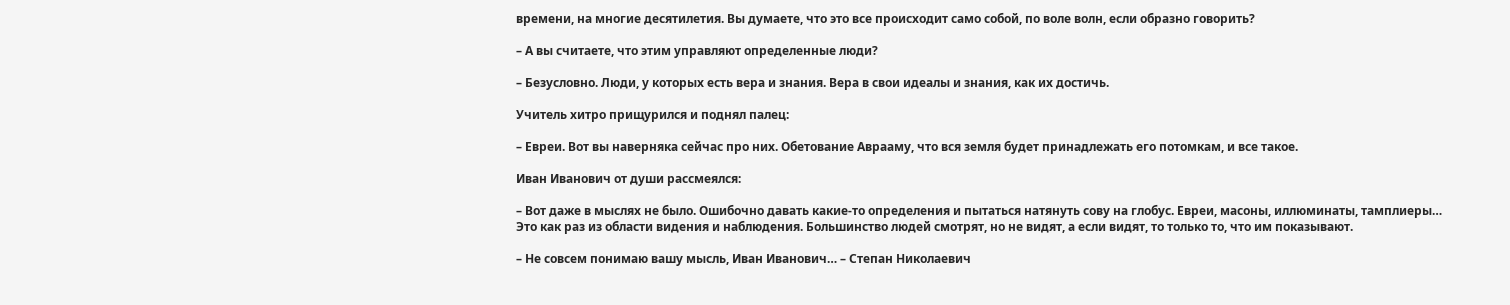времени, на многие десятилетия. Вы думаете, что это все происходит само собой, по воле волн, если образно говорить?

– А вы считаете, что этим управляют определенные люди?

– Безусловно. Люди, у которых есть вера и знания. Вера в свои идеалы и знания, как их достичь.

Учитель хитро прищурился и поднял палец:

– Евреи. Вот вы наверняка сейчас про них. Обетование Аврааму, что вся земля будет принадлежать его потомкам, и все такое.

Иван Иванович от души рассмеялся:

– Вот даже в мыслях не было. Ошибочно давать какие-то определения и пытаться натянуть сову на глобус. Евреи, масоны, иллюминаты, тамплиеры… Это как раз из области видения и наблюдения. Большинство людей смотрят, но не видят, а если видят, то только то, что им показывают.

– Не совсем понимаю вашу мысль, Иван Иванович… – Степан Николаевич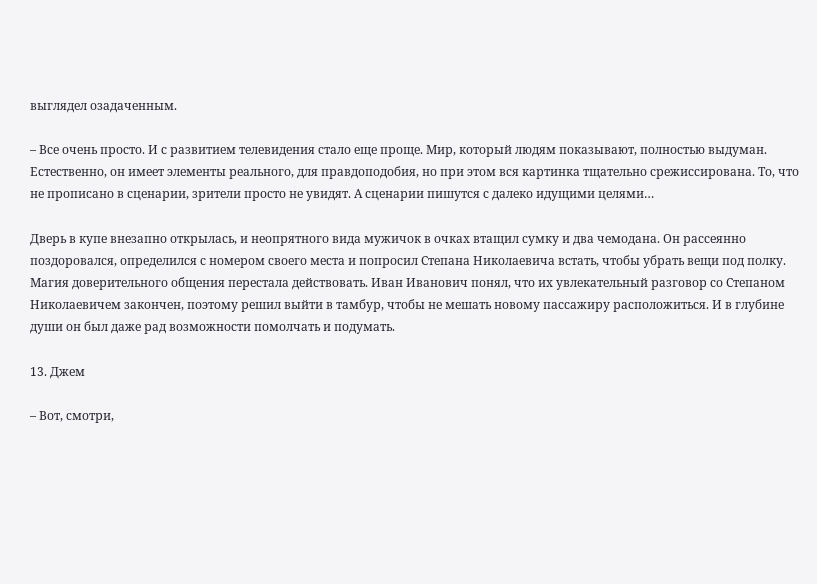выглядел озадаченным.

– Все очень просто. И с развитием телевидения стало еще проще. Мир, который людям показывают, полностью выдуман. Естественно, он имеет элементы реального, для правдоподобия, но при этом вся картинка тщательно срежиссирована. То, что не прописано в сценарии, зрители просто не увидят. А сценарии пишутся с далеко идущими целями…

Дверь в купе внезапно открылась, и неопрятного вида мужичок в очках втащил сумку и два чемодана. Он рассеянно поздоровался, определился с номером своего места и попросил Степана Николаевича встать, чтобы убрать вещи под полку. Магия доверительного общения перестала действовать. Иван Иванович понял, что их увлекательный разговор со Степаном Николаевичем закончен, поэтому решил выйти в тамбур, чтобы не мешать новому пассажиру расположиться. И в глубине души он был даже рад возможности помолчать и подумать.

13. Джем

– Вот, смотри,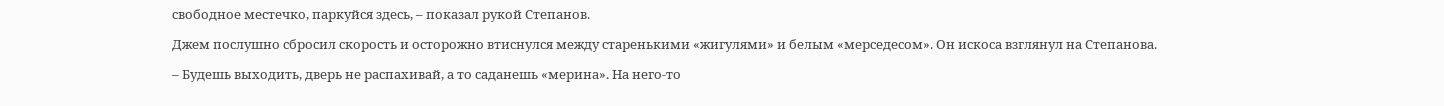свободное местечко, паркуйся здесь, – показал рукой Степанов.

Джем послушно сбросил скорость и осторожно втиснулся между старенькими «жигулями» и белым «мерседесом». Он искоса взглянул на Степанова.

– Будешь выходить, дверь не распахивай, а то саданешь «мерина». На него-то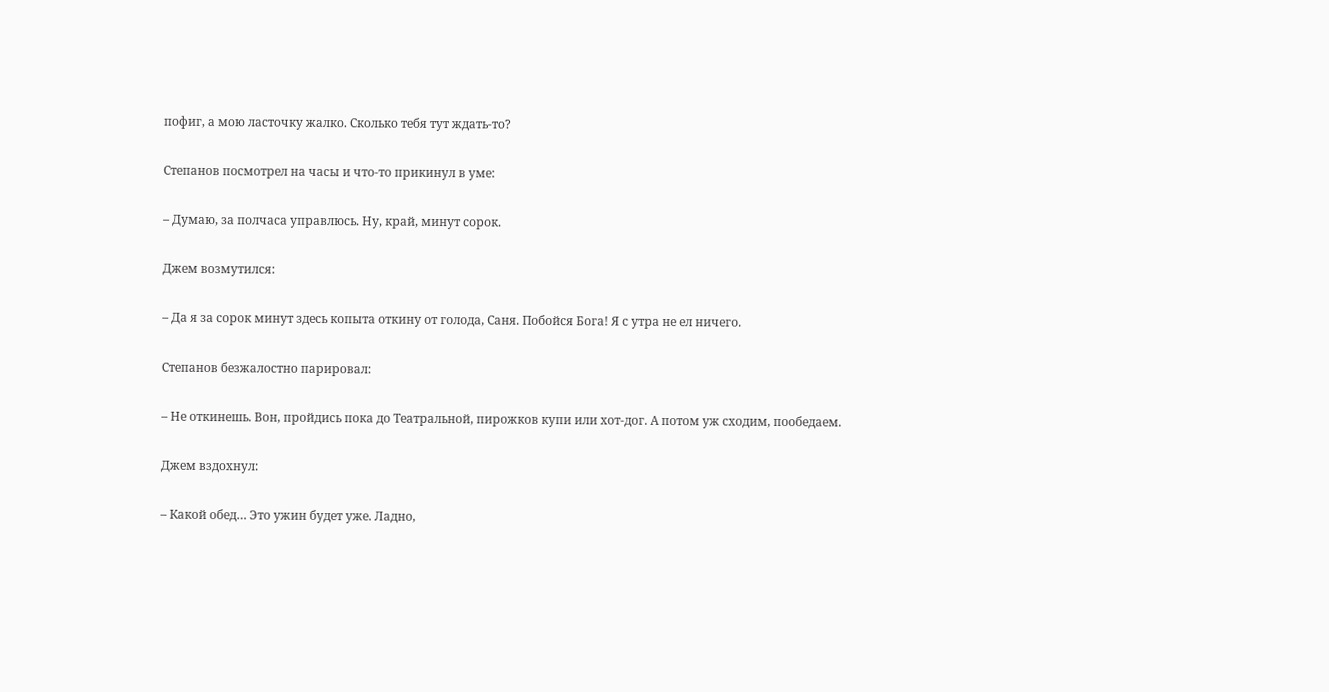пофиг, а мою ласточку жалко. Сколько тебя тут ждать-то?

Степанов посмотрел на часы и что-то прикинул в уме:

– Думаю, за полчаса управлюсь. Ну, край, минут сорок.

Джем возмутился:

– Да я за сорок минут здесь копыта откину от голода, Саня. Побойся Бога! Я с утра не ел ничего.

Степанов безжалостно парировал:

– Не откинешь. Вон, пройдись пока до Театральной, пирожков купи или хот-дог. А потом уж сходим, пообедаем.

Джем вздохнул:

– Какой обед… Это ужин будет уже. Ладно,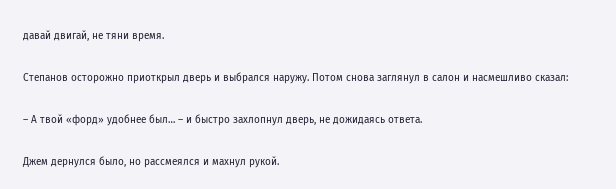давай двигай, не тяни время.

Степанов осторожно приоткрыл дверь и выбрался наружу. Потом снова заглянул в салон и насмешливо сказал:

– А твой «форд» удобнее был… – и быстро захлопнул дверь, не дожидаясь ответа.

Джем дернулся было, но рассмеялся и махнул рукой.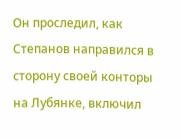Он проследил, как Степанов направился в сторону своей конторы на Лубянке, включил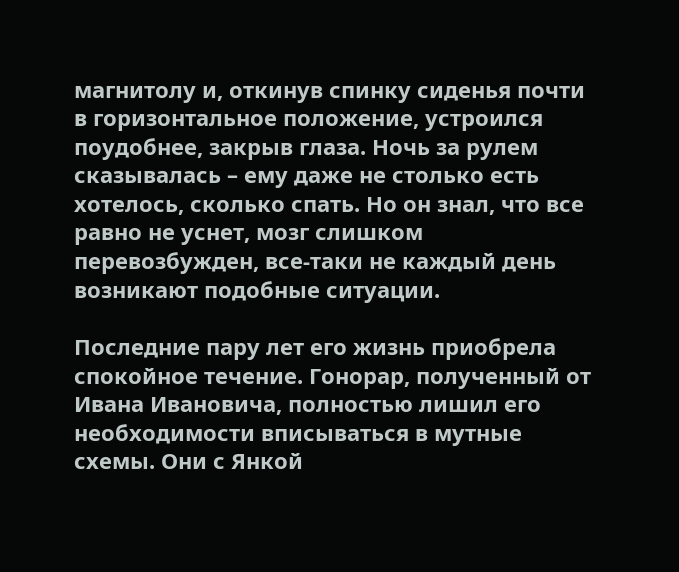магнитолу и, откинув спинку сиденья почти в горизонтальное положение, устроился поудобнее, закрыв глаза. Ночь за рулем сказывалась – ему даже не столько есть хотелось, сколько спать. Но он знал, что все равно не уснет, мозг слишком перевозбужден, все-таки не каждый день возникают подобные ситуации.

Последние пару лет его жизнь приобрела спокойное течение. Гонорар, полученный от Ивана Ивановича, полностью лишил его необходимости вписываться в мутные схемы. Они с Янкой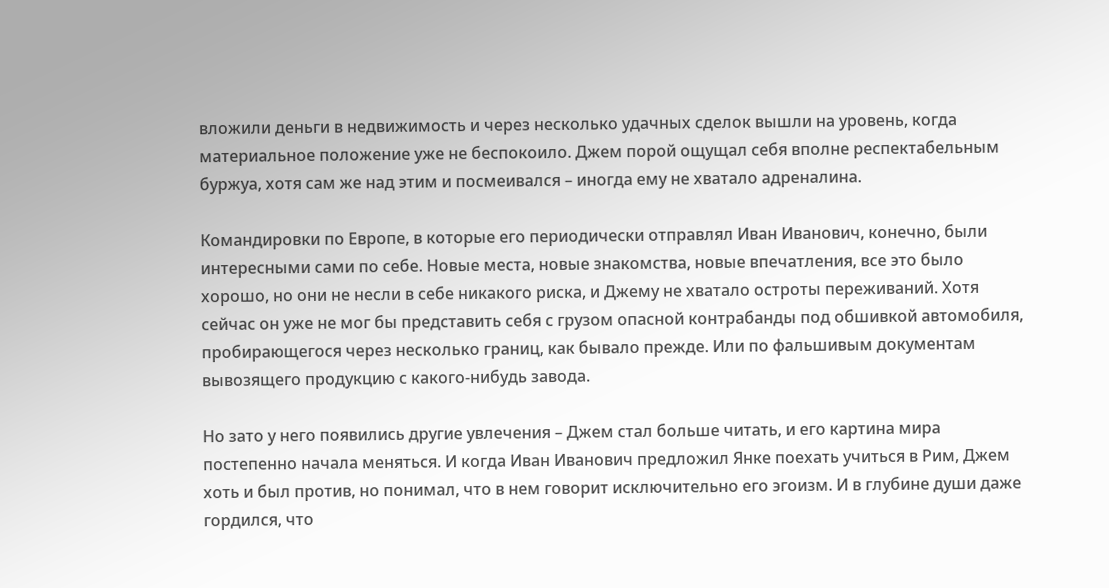вложили деньги в недвижимость и через несколько удачных сделок вышли на уровень, когда материальное положение уже не беспокоило. Джем порой ощущал себя вполне респектабельным буржуа, хотя сам же над этим и посмеивался – иногда ему не хватало адреналина.

Командировки по Европе, в которые его периодически отправлял Иван Иванович, конечно, были интересными сами по себе. Новые места, новые знакомства, новые впечатления, все это было хорошо, но они не несли в себе никакого риска, и Джему не хватало остроты переживаний. Хотя сейчас он уже не мог бы представить себя с грузом опасной контрабанды под обшивкой автомобиля, пробирающегося через несколько границ, как бывало прежде. Или по фальшивым документам вывозящего продукцию с какого-нибудь завода.

Но зато у него появились другие увлечения – Джем стал больше читать, и его картина мира постепенно начала меняться. И когда Иван Иванович предложил Янке поехать учиться в Рим, Джем хоть и был против, но понимал, что в нем говорит исключительно его эгоизм. И в глубине души даже гордился, что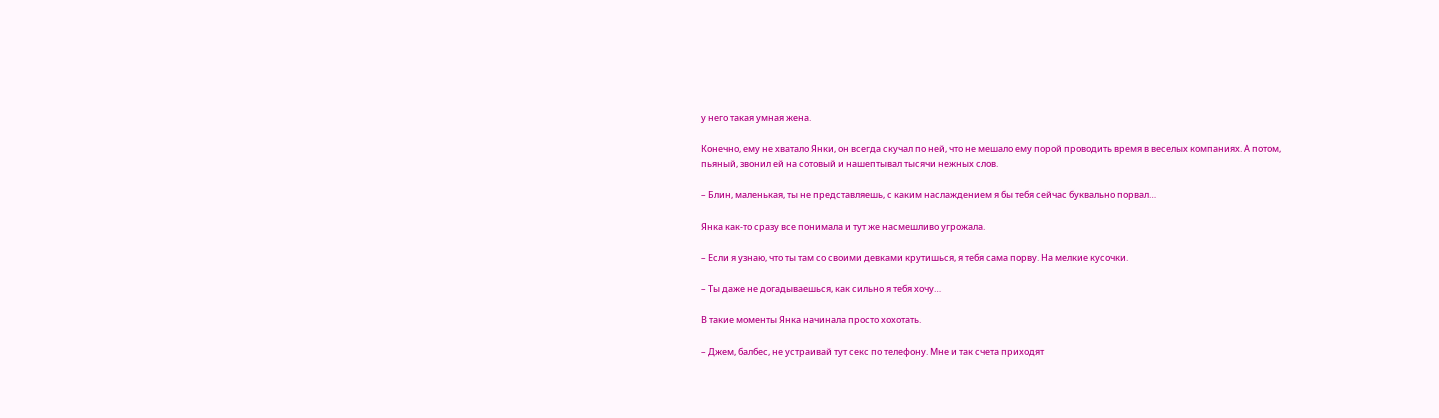у него такая умная жена.

Конечно, ему не хватало Янки, он всегда скучал по ней, что не мешало ему порой проводить время в веселых компаниях. А потом, пьяный, звонил ей на сотовый и нашептывал тысячи нежных слов.

– Блин, маленькая, ты не представляешь, с каким наслаждением я бы тебя сейчас буквально порвал…

Янка как-то сразу все понимала и тут же насмешливо угрожала.

– Если я узнаю, что ты там со своими девками крутишься, я тебя сама порву. На мелкие кусочки.

– Ты даже не догадываешься, как сильно я тебя хочу…

В такие моменты Янка начинала просто хохотать.

– Джем, балбес, не устраивай тут секс по телефону. Мне и так счета приходят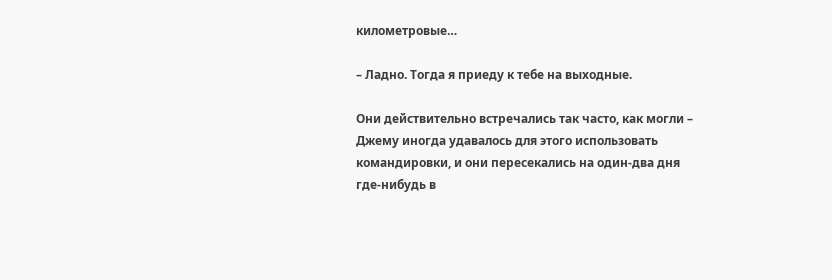километровые…

– Ладно. Тогда я приеду к тебе на выходные.

Они действительно встречались так часто, как могли – Джему иногда удавалось для этого использовать командировки, и они пересекались на один-два дня где-нибудь в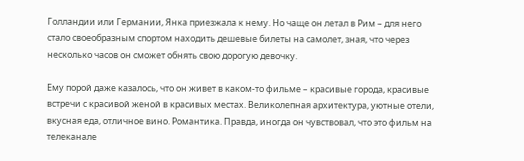Голландии или Германии, Янка приезжала к нему. Но чаще он летал в Рим – для него стало своеобразным спортом находить дешевые билеты на самолет, зная, что через несколько часов он сможет обнять свою дорогую девочку.

Ему порой даже казалось, что он живет в каком-то фильме – красивые города, красивые встречи с красивой женой в красивых местах. Великолепная архитектура, уютные отели, вкусная еда, отличное вино. Романтика. Правда, иногда он чувствовал, что это фильм на телеканале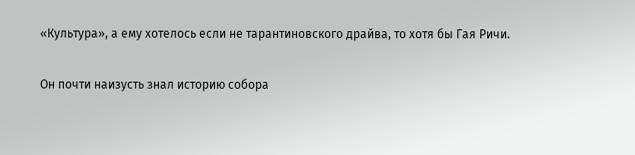«Культура», а ему хотелось если не тарантиновского драйва, то хотя бы Гая Ричи.

Он почти наизусть знал историю собора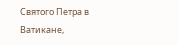Святого Петра в Ватикане,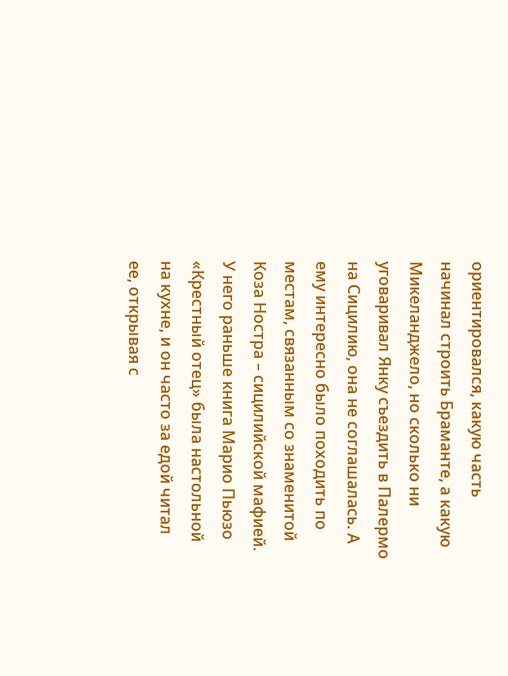ориентировался, какую часть начинал строить Браманте, а какую Микеланджело, но сколько ни уговаривал Янку съездить в Палермо на Сицилию, она не соглашалась. А ему интересно было походить по местам, связанным со знаменитой Коза Ностра – сицилийской мафией. У него раньше книга Марио Пьюзо «Крестный отец» была настольной на кухне, и он часто за едой читал ее, открывая с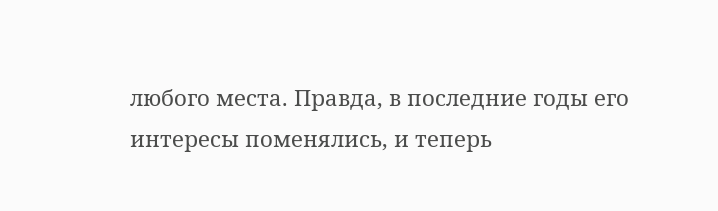любого места. Правда, в последние годы его интересы поменялись, и теперь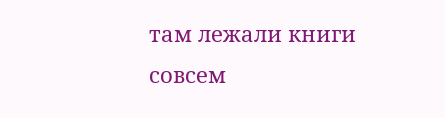там лежали книги совсем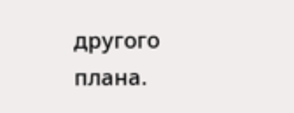другого плана.